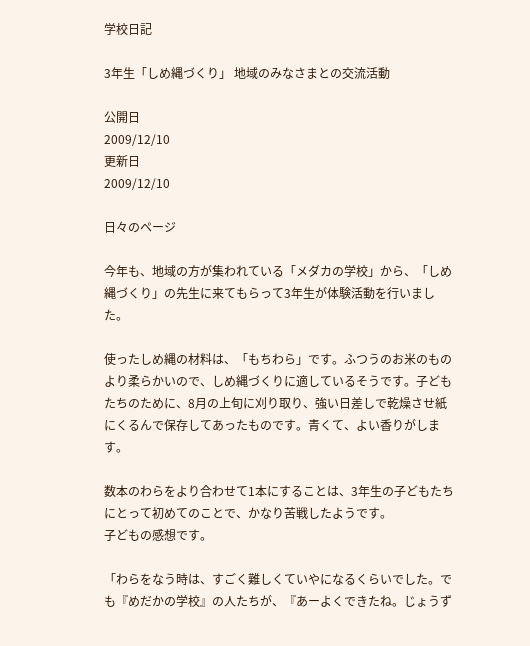学校日記

3年生「しめ縄づくり」 地域のみなさまとの交流活動

公開日
2009/12/10
更新日
2009/12/10

日々のページ

今年も、地域の方が集われている「メダカの学校」から、「しめ縄づくり」の先生に来てもらって3年生が体験活動を行いました。

使ったしめ縄の材料は、「もちわら」です。ふつうのお米のものより柔らかいので、しめ縄づくりに適しているそうです。子どもたちのために、8月の上旬に刈り取り、強い日差しで乾燥させ紙にくるんで保存してあったものです。青くて、よい香りがします。

数本のわらをより合わせて1本にすることは、3年生の子どもたちにとって初めてのことで、かなり苦戦したようです。
子どもの感想です。

「わらをなう時は、すごく難しくていやになるくらいでした。でも『めだかの学校』の人たちが、『あーよくできたね。じょうず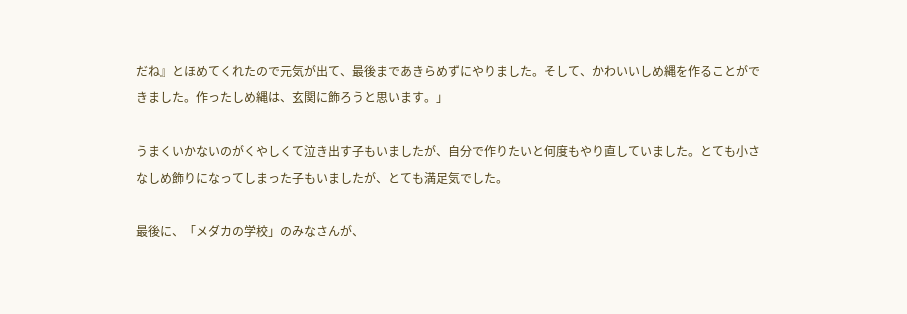だね』とほめてくれたので元気が出て、最後まであきらめずにやりました。そして、かわいいしめ縄を作ることができました。作ったしめ縄は、玄関に飾ろうと思います。」

うまくいかないのがくやしくて泣き出す子もいましたが、自分で作りたいと何度もやり直していました。とても小さなしめ飾りになってしまった子もいましたが、とても満足気でした。

最後に、「メダカの学校」のみなさんが、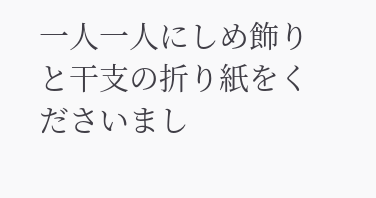一人一人にしめ飾りと干支の折り紙をくださいまし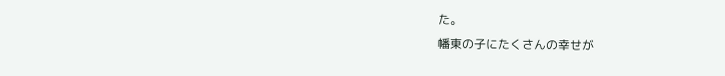た。
幡東の子にたくさんの幸せが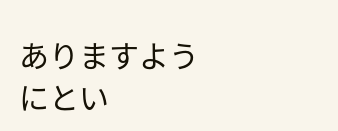ありますようにとい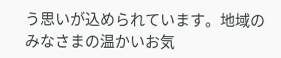う思いが込められています。地域のみなさまの温かいお気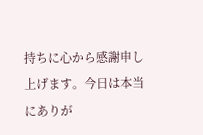持ちに心から感謝申し上げます。今日は本当にありが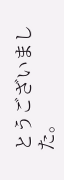とうございました。